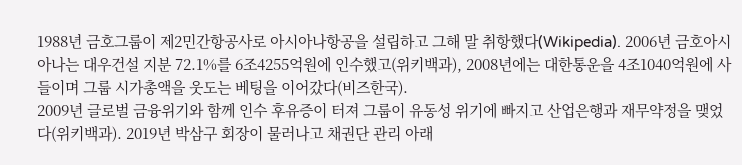1988년 금호그룹이 제2민간항공사로 아시아나항공을 설립하고 그해 말 취항했다(Wikipedia). 2006년 금호아시아나는 대우건설 지분 72.1%를 6조4255억원에 인수했고(위키백과), 2008년에는 대한통운을 4조1040억원에 사들이며 그룹 시가총액을 웃도는 베팅을 이어갔다(비즈한국).
2009년 글로벌 금융위기와 함께 인수 후유증이 터져 그룹이 유동성 위기에 빠지고 산업은행과 재무약정을 맺었다(위키백과). 2019년 박삼구 회장이 물러나고 채권단 관리 아래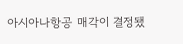아시아나항공 매각이 결정됐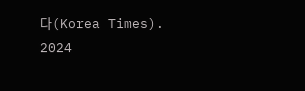다(Korea Times).
2024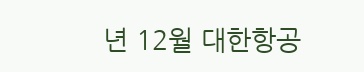년 12월 대한항공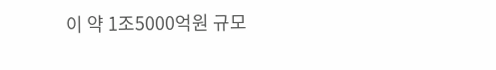이 약 1조5000억원 규모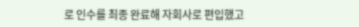로 인수를 최종 완료해 자회사로 편입했고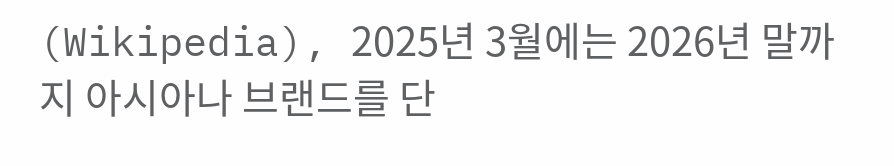(Wikipedia), 2025년 3월에는 2026년 말까지 아시아나 브랜드를 단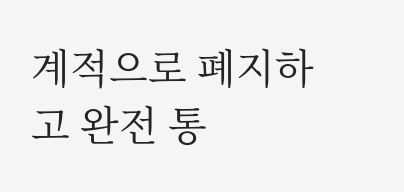계적으로 폐지하고 완전 통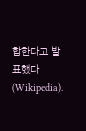합한다고 발표했다(Wikipedia).